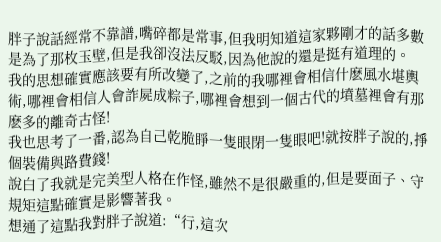胖子說話經常不靠譜,嘴碎都是常事,但我明知道這家夥剛才的話多數是為了那枚玉壁,但是我卻沒法反駁,因為他說的還是挺有道理的。
我的思想確實應該要有所改變了,之前的我哪裡會相信什麽風水堪輿術,哪裡會相信人會詐屍成粽子,哪裡會想到一個古代的墳墓裡會有那麽多的離奇古怪!
我也思考了一番,認為自己乾脆睜一隻眼閉一隻眼吧!就按胖子說的,掙個裝備與路費錢!
說白了我就是完美型人格在作怪,雖然不是很嚴重的,但是要面子、守規矩這點確實是影響著我。
想通了這點我對胖子說道:“行,這次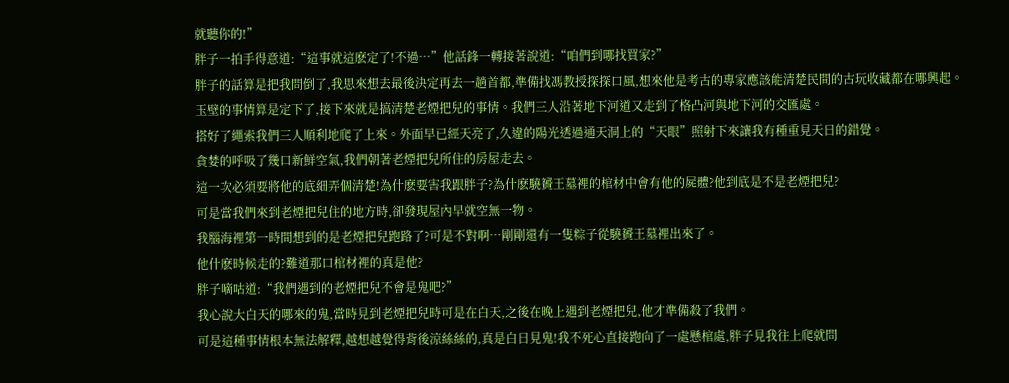就聽你的!”
胖子一拍手得意道:“這事就這麽定了!不過…”他話鋒一轉接著說道:“咱們到哪找買家?”
胖子的話算是把我問倒了,我思來想去最後決定再去一趟首都,準備找馮教授探探口風,想來他是考古的專家應該能清楚民間的古玩收藏都在哪興起。
玉壁的事情算是定下了,接下來就是搞清楚老煙把兒的事情。我們三人沿著地下河道又走到了格凸河與地下河的交匯處。
搭好了繩索我們三人順利地爬了上來。外面早已經天亮了,久違的陽光透過通天洞上的“天眼”照射下來讓我有種重見天日的錯覺。
貪婪的呼吸了幾口新鮮空氣,我們朝著老煙把兒所住的房屋走去。
這一次必須要將他的底細弄個清楚!為什麽要害我跟胖子?為什麽驍贇王墓裡的棺材中會有他的屍體?他到底是不是老煙把兒?
可是當我們來到老煙把兒住的地方時,卻發現屋內早就空無一物。
我腦海裡第一時間想到的是老煙把兒跑路了?可是不對啊…剛剛還有一隻粽子從驍贇王墓裡出來了。
他什麽時候走的?難道那口棺材裡的真是他?
胖子嘀咕道:“我們遇到的老煙把兒不會是鬼吧?”
我心說大白天的哪來的鬼,當時見到老煙把兒時可是在白天,之後在晚上遇到老煙把兒,他才準備殺了我們。
可是這種事情根本無法解釋,越想越覺得背後涼絲絲的,真是白日見鬼!我不死心直接跑向了一處懸棺處,胖子見我往上爬就問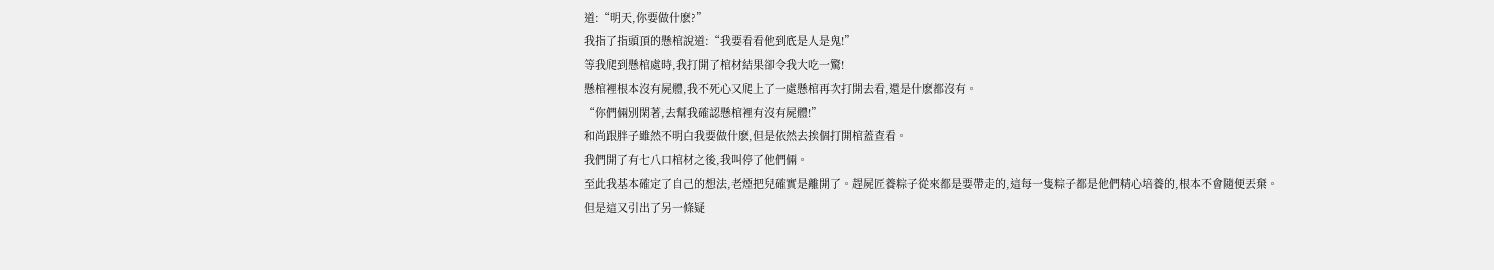道:“明天,你要做什麽?”
我指了指頭頂的懸棺說道:“我要看看他到底是人是鬼!”
等我爬到懸棺處時,我打開了棺材結果卻令我大吃一驚!
懸棺裡根本沒有屍體,我不死心又爬上了一處懸棺再次打開去看,還是什麽都沒有。
“你們倆別閑著,去幫我確認懸棺裡有沒有屍體!”
和尚跟胖子雖然不明白我要做什麽,但是依然去挨個打開棺蓋查看。
我們開了有七八口棺材之後,我叫停了他們倆。
至此我基本確定了自己的想法,老煙把兒確實是離開了。趕屍匠養粽子從來都是要帶走的,這每一隻粽子都是他們精心培養的,根本不會隨便丟棄。
但是這又引出了另一條疑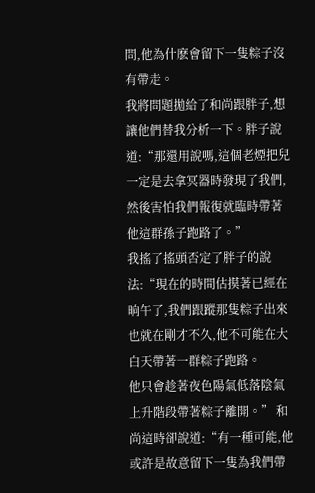問,他為什麽會留下一隻粽子沒有帶走。
我將問題拋給了和尚跟胖子,想讓他們替我分析一下。胖子說道:“那還用說嗎,這個老煙把兒一定是去拿冥器時發現了我們,然後害怕我們報復就臨時帶著他這群孫子跑路了。”
我搖了搖頭否定了胖子的說法:“現在的時間估摸著已經在晌午了,我們跟蹤那隻粽子出來也就在剛才不久,他不可能在大白天帶著一群粽子跑路。
他只會趁著夜色陽氣低落陰氣上升階段帶著粽子離開。” 和尚這時卻說道:“有一種可能,他或許是故意留下一隻為我們帶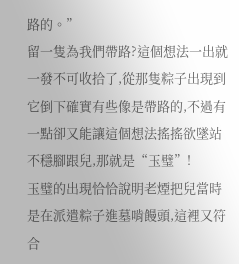路的。”
留一隻為我們帶路?這個想法一出就一發不可收拾了,從那隻粽子出現到它倒下確實有些像是帶路的,不過有一點卻又能讓這個想法搖搖欲墜站不穩腳跟兒,那就是“玉璧”!
玉璧的出現恰恰說明老煙把兒當時是在派遣粽子進墓啃饅頭,這裡又符合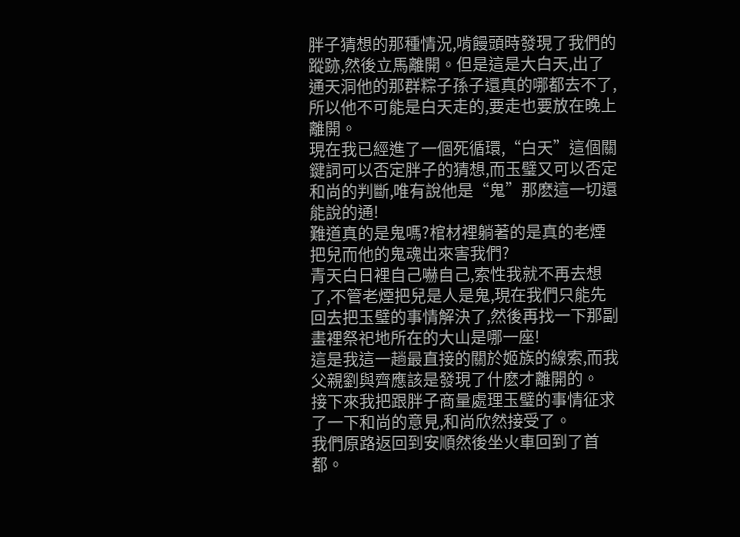胖子猜想的那種情況,啃饅頭時發現了我們的蹤跡,然後立馬離開。但是這是大白天,出了通天洞他的那群粽子孫子還真的哪都去不了,所以他不可能是白天走的,要走也要放在晚上離開。
現在我已經進了一個死循環,“白天”這個關鍵詞可以否定胖子的猜想,而玉璧又可以否定和尚的判斷,唯有說他是“鬼”那麽這一切還能說的通!
難道真的是鬼嗎?棺材裡躺著的是真的老煙把兒而他的鬼魂出來害我們?
青天白日裡自己嚇自己,索性我就不再去想了,不管老煙把兒是人是鬼,現在我們只能先回去把玉璧的事情解決了,然後再找一下那副畫裡祭祀地所在的大山是哪一座!
這是我這一趟最直接的關於姬族的線索,而我父親劉與齊應該是發現了什麽才離開的。
接下來我把跟胖子商量處理玉璧的事情征求了一下和尚的意見,和尚欣然接受了。
我們原路返回到安順然後坐火車回到了首都。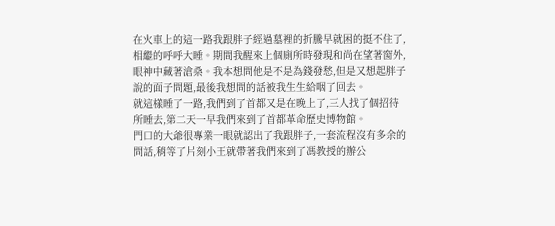在火車上的這一路我跟胖子經過墓裡的折騰早就困的挺不住了,相繼的呼呼大睡。期間我醒來上個廁所時發現和尚在望著窗外,眼神中藏著滄桑。我本想問他是不是為錢發愁,但是又想起胖子說的面子問題,最後我想問的話被我生生給咽了回去。
就這樣睡了一路,我們到了首都又是在晚上了,三人找了個招待所睡去,第二天一早我們來到了首都革命歷史博物館。
門口的大爺很專業一眼就認出了我跟胖子,一套流程沒有多余的問話,稍等了片刻小王就帶著我們來到了馮教授的辦公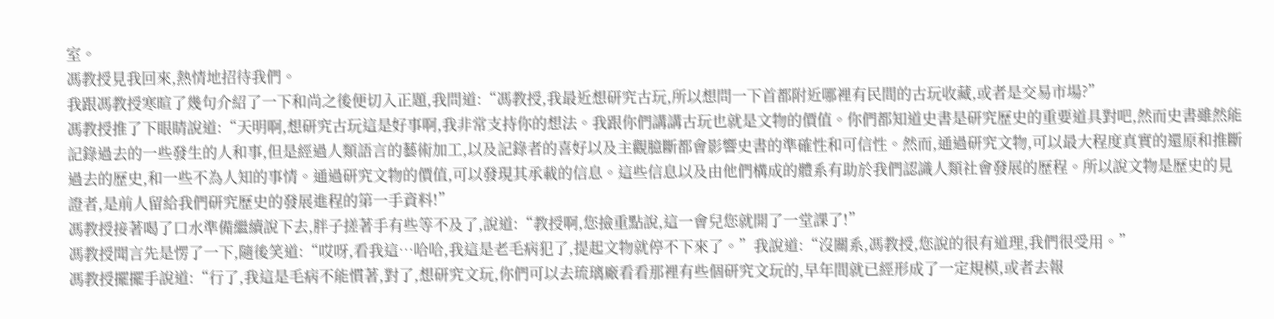室。
馮教授見我回來,熱情地招待我們。
我跟馮教授寒暄了幾句介紹了一下和尚之後便切入正題,我問道:“馮教授,我最近想研究古玩,所以想問一下首都附近哪裡有民間的古玩收藏,或者是交易市場?”
馮教授推了下眼睛說道:“天明啊,想研究古玩這是好事啊,我非常支持你的想法。我跟你們講講古玩也就是文物的價值。你們都知道史書是研究歷史的重要道具對吧,然而史書雖然能記錄過去的一些發生的人和事,但是經過人類語言的藝術加工,以及記錄者的喜好以及主觀臆斷都會影響史書的準確性和可信性。然而,通過研究文物,可以最大程度真實的還原和推斷過去的歷史,和一些不為人知的事情。通過研究文物的價值,可以發現其承載的信息。這些信息以及由他們構成的體系有助於我們認識人類社會發展的歷程。所以說文物是歷史的見證者,是前人留給我們研究歷史的發展進程的第一手資料!”
馮教授接著喝了口水準備繼續說下去,胖子搓著手有些等不及了,說道:“教授啊,您撿重點說,這一會兒您就開了一堂課了!”
馮教授聞言先是愣了一下,隨後笑道:“哎呀,看我這…哈哈,我這是老毛病犯了,提起文物就停不下來了。”我說道:“沒關系,馮教授,您說的很有道理,我們很受用。”
馮教授擺擺手說道:“行了,我這是毛病不能慣著,對了,想研究文玩,你們可以去琉璃廠看看那裡有些個研究文玩的,早年間就已經形成了一定規模,或者去報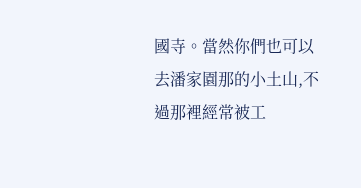國寺。當然你們也可以去潘家園那的小土山,不過那裡經常被工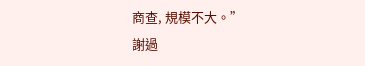商查, 規模不大。”
謝過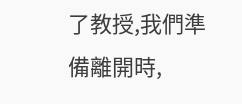了教授,我們準備離開時,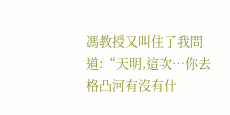馮教授又叫住了我問道:“天明,這次…你去格凸河有沒有什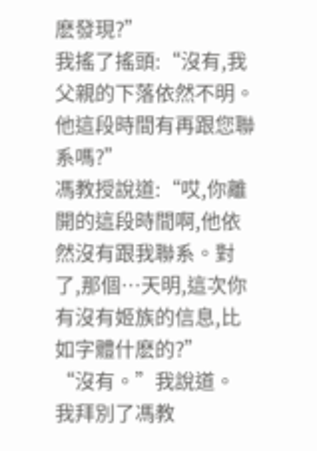麽發現?”
我搖了搖頭:“沒有,我父親的下落依然不明。他這段時間有再跟您聯系嗎?”
馮教授說道:“哎,你離開的這段時間啊,他依然沒有跟我聯系。對了,那個…天明,這次你有沒有姬族的信息,比如字體什麽的?”
“沒有。”我說道。
我拜別了馮教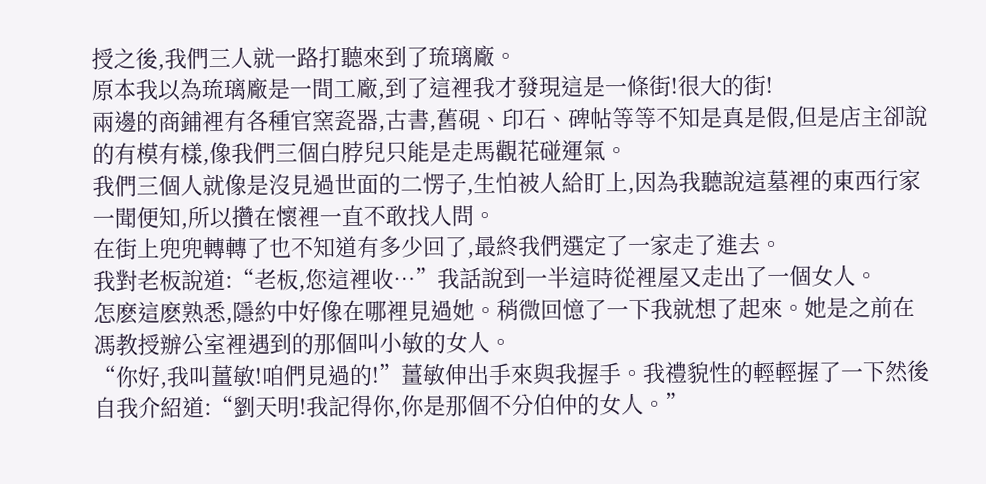授之後,我們三人就一路打聽來到了琉璃廠。
原本我以為琉璃廠是一間工廠,到了這裡我才發現這是一條街!很大的街!
兩邊的商鋪裡有各種官窯瓷器,古書,舊硯、印石、碑帖等等不知是真是假,但是店主卻說的有模有樣,像我們三個白脖兒只能是走馬觀花碰運氣。
我們三個人就像是沒見過世面的二愣子,生怕被人給盯上,因為我聽說這墓裡的東西行家一聞便知,所以攢在懷裡一直不敢找人問。
在街上兜兜轉轉了也不知道有多少回了,最終我們選定了一家走了進去。
我對老板說道:“老板,您這裡收…”我話說到一半這時從裡屋又走出了一個女人。
怎麽這麽熟悉,隱約中好像在哪裡見過她。稍微回憶了一下我就想了起來。她是之前在馮教授辦公室裡遇到的那個叫小敏的女人。
“你好,我叫薑敏!咱們見過的!”薑敏伸出手來與我握手。我禮貌性的輕輕握了一下然後自我介紹道:“劉天明!我記得你,你是那個不分伯仲的女人。”